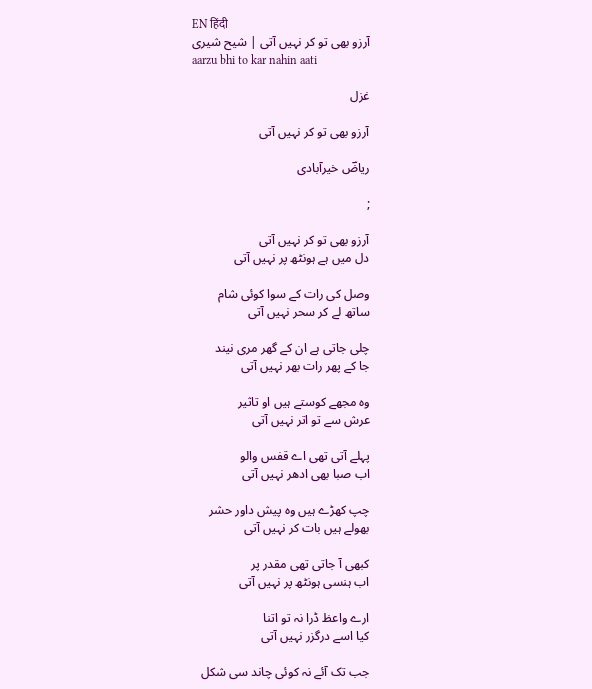EN हिंदी
آرزو بھی تو کر نہیں آتی | شیح شیری
aarzu bhi to kar nahin aati

غزل

آرزو بھی تو کر نہیں آتی

ریاضؔ خیرآبادی

;

آرزو بھی تو کر نہیں آتی
دل میں ہے ہونٹھ پر نہیں آتی

وصل کی رات کے سوا کوئی شام
ساتھ لے کر سحر نہیں آتی

چلی جاتی ہے ان کے گھر مری نیند
جا کے پھر رات بھر نہیں آتی

وہ مجھے کوستے ہیں او تاثیر
عرش سے تو اتر نہیں آتی

پہلے آتی تھی اے قفس والو
اب صبا بھی ادھر نہیں آتی

چپ کھڑے ہیں وہ پیش داور حشر
بھولے ہیں بات کر نہیں آتی

کبھی آ جاتی تھی مقدر پر
اب ہنسی ہونٹھ پر نہیں آتی

ارے واعظ ڈرا نہ تو اتنا
کیا اسے درگزر نہیں آتی

جب تک آئے نہ کوئی چاند سی شکل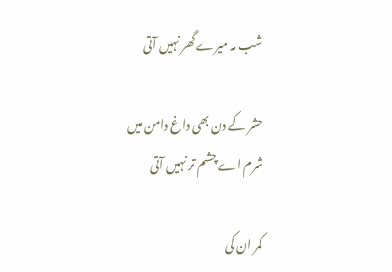شب مہ میرے گھر نہیں آتی

حشر کے دن بھی داغ دامن میں
شرم اے چشم تر نہیں آتی

کمر ان کی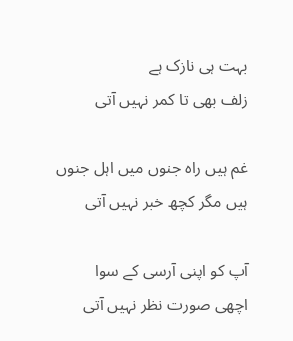بہت ہی نازک ہے
زلف بھی تا کمر نہیں آتی

غم ہیں راہ جنوں میں اہل جنوں
ہیں مگر کچھ خبر نہیں آتی

آپ کو اپنی آرسی کے سوا
اچھی صورت نظر نہیں آتی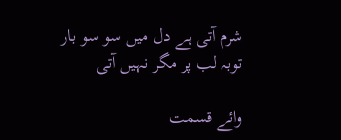شرم آتی ہے دل میں سو سو بار
توبہ لب پر مگر نہیں آتی

وائے قسمت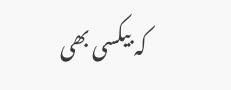کہ بیکسی بھی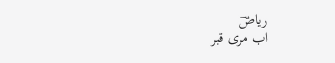ریاضؔ
اب مری قبر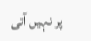پر نہیں آتی